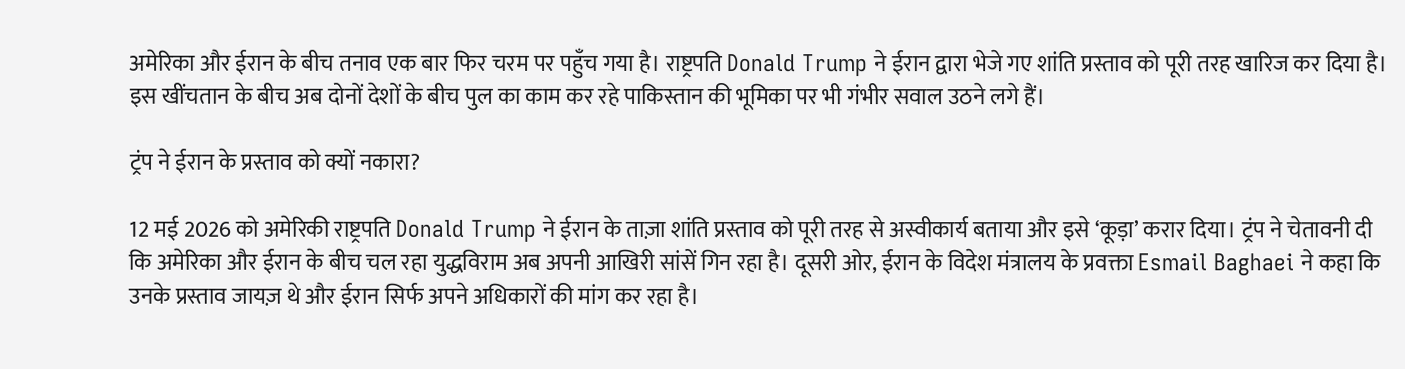अमेरिका और ईरान के बीच तनाव एक बार फिर चरम पर पहुँच गया है। राष्ट्रपति Donald Trump ने ईरान द्वारा भेजे गए शांति प्रस्ताव को पूरी तरह खारिज कर दिया है। इस खींचतान के बीच अब दोनों देशों के बीच पुल का काम कर रहे पाकिस्तान की भूमिका पर भी गंभीर सवाल उठने लगे हैं।

ट्रंप ने ईरान के प्रस्ताव को क्यों नकारा?

12 मई 2026 को अमेरिकी राष्ट्रपति Donald Trump ने ईरान के ताज़ा शांति प्रस्ताव को पूरी तरह से अस्वीकार्य बताया और इसे ‘कूड़ा’ करार दिया। ट्रंप ने चेतावनी दी कि अमेरिका और ईरान के बीच चल रहा युद्धविराम अब अपनी आखिरी सांसें गिन रहा है। दूसरी ओर, ईरान के विदेश मंत्रालय के प्रवक्ता Esmail Baghaei ने कहा कि उनके प्रस्ताव जायज़ थे और ईरान सिर्फ अपने अधिकारों की मांग कर रहा है।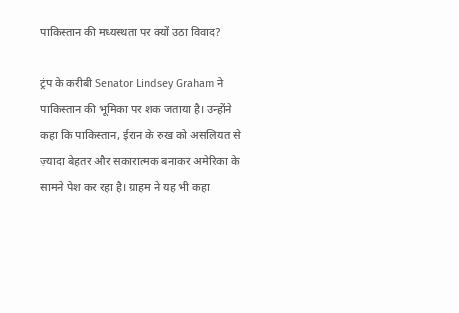पाकिस्तान की मध्यस्थता पर क्यों उठा विवाद?

ट्रंप के करीबी Senator Lindsey Graham ने पाकिस्तान की भूमिका पर शक जताया है। उन्होंने कहा कि पाकिस्तान, ईरान के रुख को असलियत से ज़्यादा बेहतर और सकारात्मक बनाकर अमेरिका के सामने पेश कर रहा है। ग्राहम ने यह भी कहा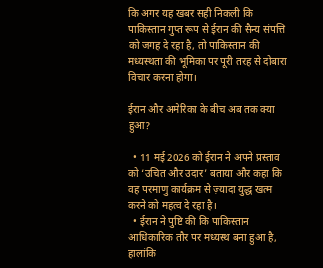कि अगर यह खबर सही निकली कि पाकिस्तान गुप्त रूप से ईरान की सैन्य संपत्ति को जगह दे रहा है, तो पाकिस्तान की मध्यस्थता की भूमिका पर पूरी तरह से दोबारा विचार करना होगा।

ईरान और अमेरिका के बीच अब तक क्या हुआ?

  • 11 मई 2026 को ईरान ने अपने प्रस्ताव को ‘उचित और उदार’ बताया और कहा कि वह परमाणु कार्यक्रम से ज़्यादा युद्ध खत्म करने को महत्व दे रहा है।
  • ईरान ने पुष्टि की कि पाकिस्तान आधिकारिक तौर पर मध्यस्थ बना हुआ है, हालांकि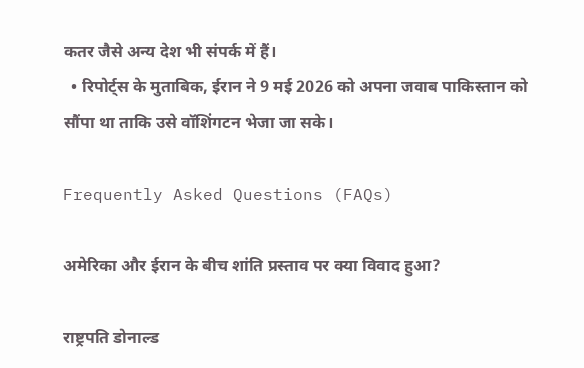कतर जैसे अन्य देश भी संपर्क में हैं।
  • रिपोर्ट्स के मुताबिक, ईरान ने 9 मई 2026 को अपना जवाब पाकिस्तान को सौंपा था ताकि उसे वॉशिंगटन भेजा जा सके।

Frequently Asked Questions (FAQs)

अमेरिका और ईरान के बीच शांति प्रस्ताव पर क्या विवाद हुआ?

राष्ट्रपति डोनाल्ड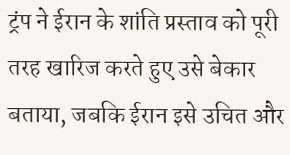ट्रंप ने ईरान के शांति प्रस्ताव को पूरी तरह खारिज करते हुए उसे बेकार बताया, जबकि ईरान इसे उचित और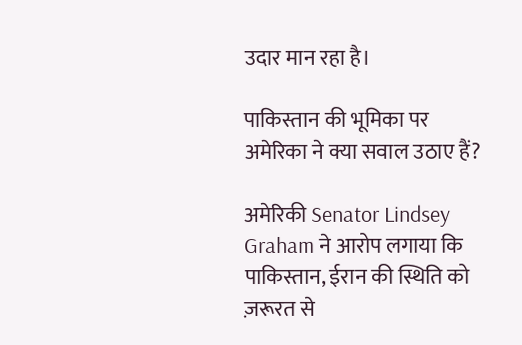उदार मान रहा है।

पाकिस्तान की भूमिका पर अमेरिका ने क्या सवाल उठाए हैं?

अमेरिकी Senator Lindsey Graham ने आरोप लगाया कि पाकिस्तान, ईरान की स्थिति को ज़रूरत से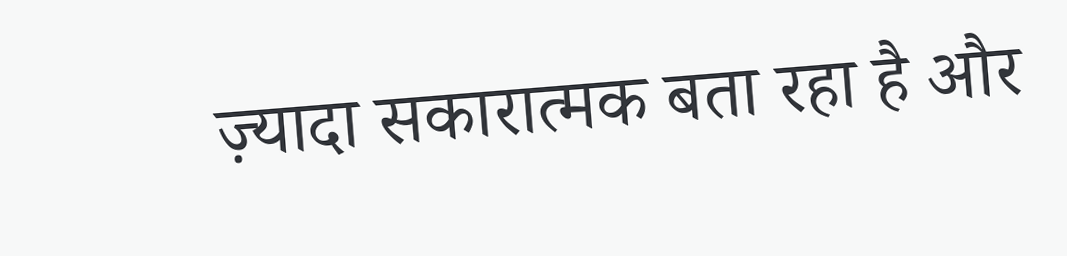ज़्यादा सकारात्मक बता रहा है और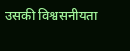उसकी विश्वसनीयता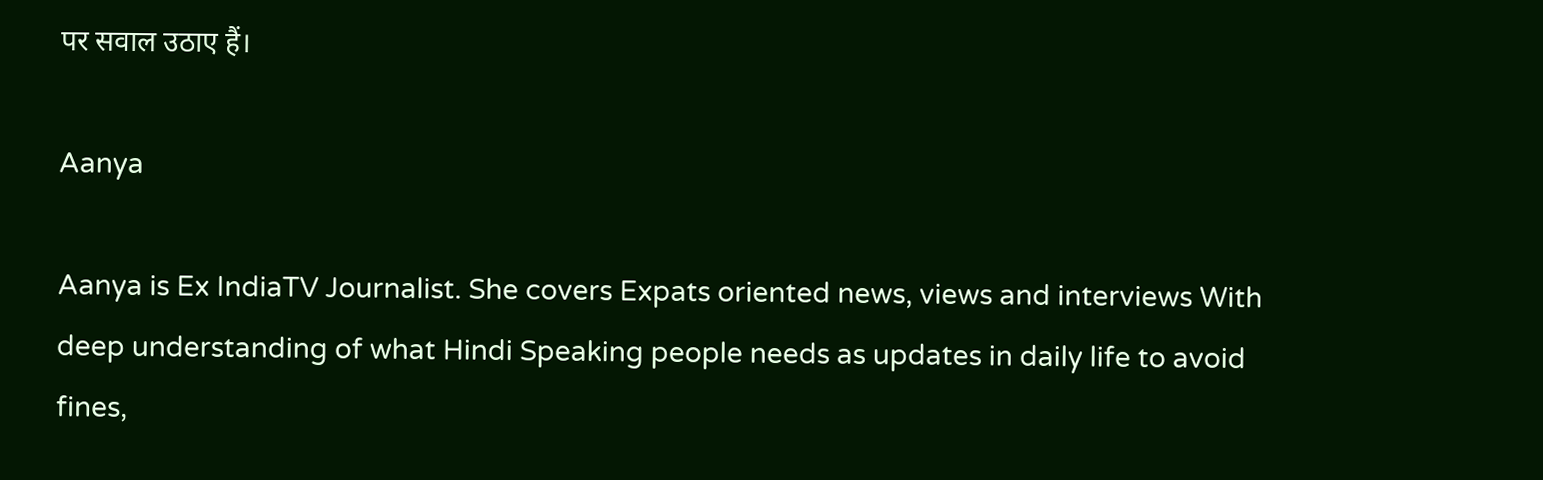पर सवाल उठाए हैं।

Aanya

Aanya is Ex IndiaTV Journalist. She covers Expats oriented news, views and interviews With deep understanding of what Hindi Speaking people needs as updates in daily life to avoid fines,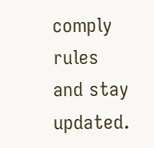comply rules and stay updated.